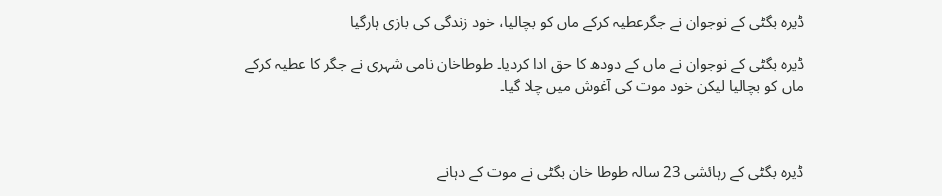ڈیرہ بگٹی کے نوجوان نے جگرعطیہ کرکے ماں کو بچالیا، خود زندگی کی بازی ہارگیا

ڈیرہ بگٹی کے نوجوان نے ماں کے دودھ کا حق ادا کردیا۔ طوطاخان نامی شہری نے جگر کا عطیہ کرکے ماں کو بچالیا لیکن خود موت کی آغوش میں چلا گیا۔



ڈیرہ بگٹی کے رہائشی 23 سالہ طوطا خان بگٹی نے موت کے دہانے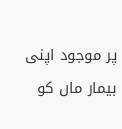پر موجود اپنی بیمار ماں کو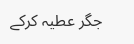جگر عطیہ کرکے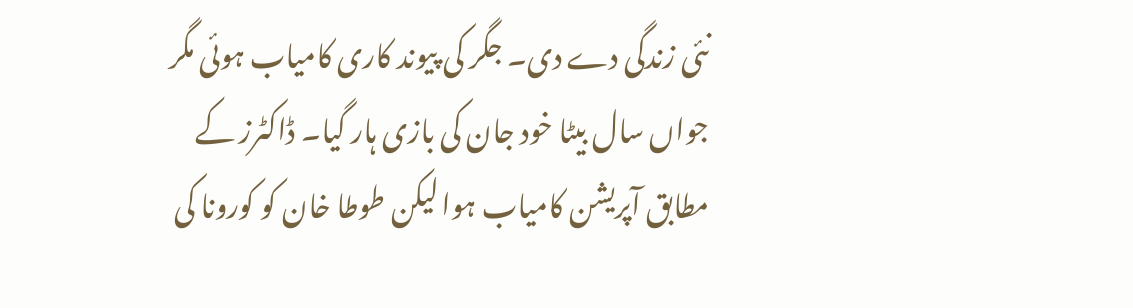نئی زندگی دے دی۔ جگر کی پیوند کاری کامیاب ہوئی مگر جواں سال بیٹا خود جان کی بازی ہار گیا۔ ڈاکٹرز کے مطابق آپریشن کامیاب ہوا لیکن طوطا خان کو کورونا کی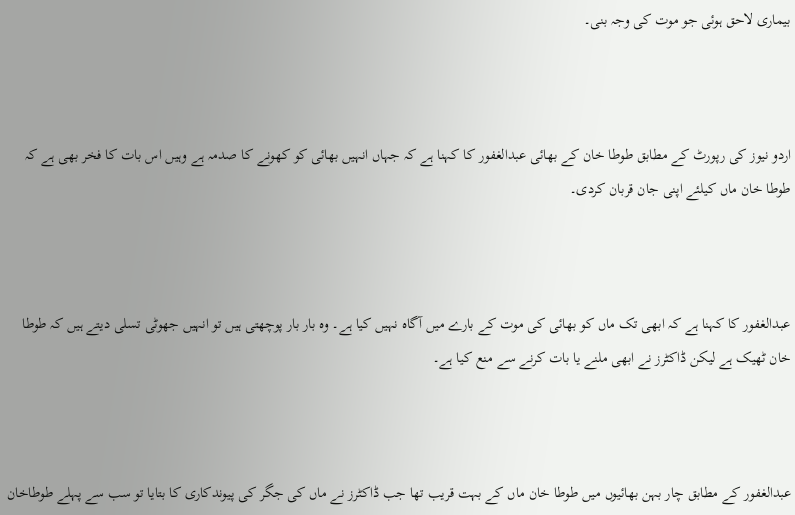بیماری لاحق ہوئی جو موت کی وجہ بنی۔



اردو نیوز کی رپورٹ کے مطابق طوطا خان کے بھائی عبدالغفور کا کہنا ہے کہ جہاں انہیں بھائی کو کھونے کا صدمہ ہے وہیں اس بات کا فخر بھی ہے کہ طوطا خان ماں کیلئے اپنی جان قربان کردی۔



عبدالغفور کا کہنا ہے کہ ابھی تک ماں کو بھائی کی موت کے بارے میں آگاہ نہیں کیا ہے۔ وہ بار بار پوچھتی ہیں تو انہیں جھوٹی تسلی دیتے ہیں کہ طوطا خان ٹھیک ہے لیکن ڈاکٹرز نے ابھی ملنے یا بات کرنے سے منع کیا ہے۔



عبدالغفور کے مطابق چار بہن بھائیوں میں طوطا خان ماں کے بہت قریب تھا جب ڈاکٹرز نے ماں کی جگر کی پیوندکاری کا بتایا تو سب سے پہلے طوطاخان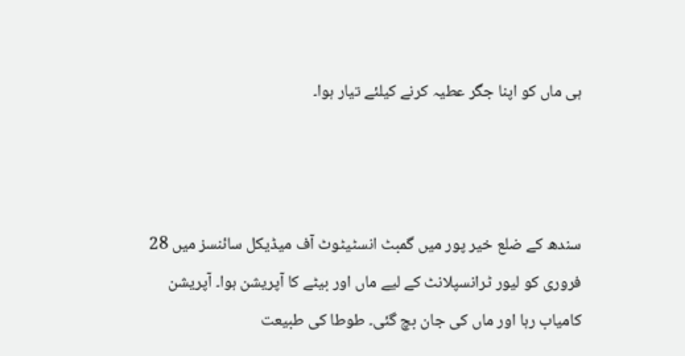ہی ماں کو اپنا جگر عطیہ کرنے کیلئے تیار ہوا۔



سندھ کے ضلع خیر پور میں گمبٹ انسٹیٹوٹ آف میڈیکل سائنسز میں 28 فروری کو لیور ٹرانسپلانٹ کے لیے ماں اور بیٹے کا آپریشن ہوا۔ آپریشن کامیاب رہا اور ماں کی جان بچ گئی۔ طوطا کی طبیعت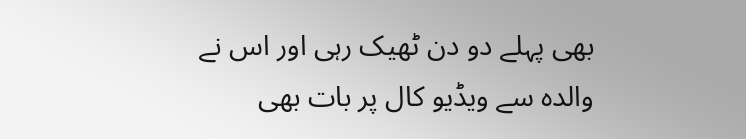بھی پہلے دو دن ٹھیک رہی اور اس نے والدہ سے ویڈیو کال پر بات بھی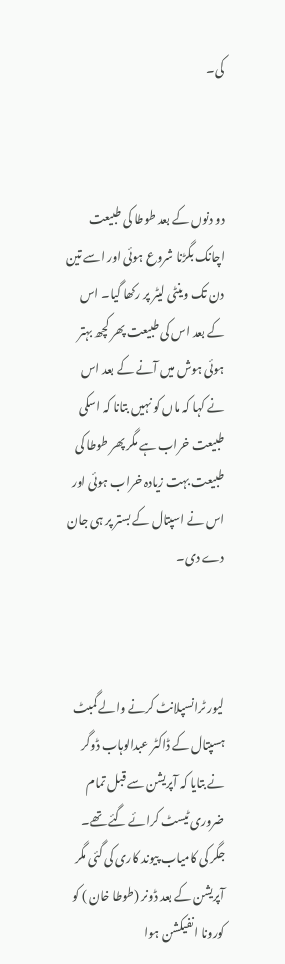کی۔



دو دنوں کے بعد طوطا کی طبیعت اچانک بگڑنا شروع ہوئی اور اسے تین دن تک وینٹی لیٹر پر رکھا گیا۔ اس کے بعد اس کی طبیعت پھر کچھ بہتر ہوئی ہوش میں آنے کے بعد اس نے کہا کہ ماں کو نہیں بتانا کہ اسکی طبیعت خراب ہے مگر پھر طوطا کی طبیعت بہت زیادہ خراب ہوئی اور اس نے اسپتال کے بستر پر ہی جان دے دی۔



لیور ٹرانسپلانٹ کرنے والے گمبٹ ہسپتال کے ڈاکٹر عبدالوہاب ڈوگر نے بتایا کہ آپریشن سے قبل تمام ضروری ٹیسٹ کرائے گئے تھے۔ جگر کی کامیاب پیوند کاری کی گئی مگر آپریشن کے بعد ڈونر (طوطا خان ) کو کورونا انفیکشن ہوا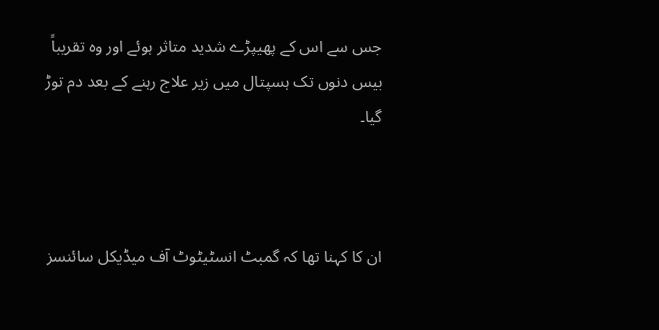جس سے اس کے پھیپڑے شدید متاثر ہوئے اور وہ تقریباً بیس دنوں تک ہسپتال میں زیر علاج رہنے کے بعد دم توڑ گیا۔



ان کا کہنا تھا کہ گمبٹ انسٹیٹوٹ آف میڈیکل سائنسز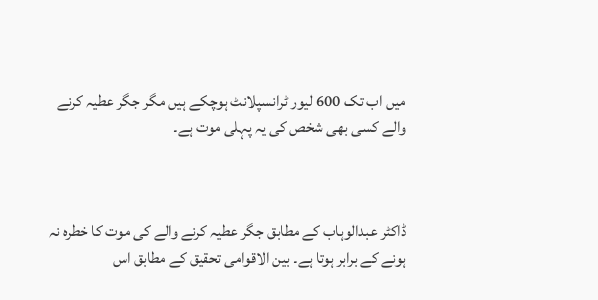میں اب تک 600 لیور ٹرانسپلانٹ ہوچکے ہیں مگر جگر عطیہ کرنے والے کسی بھی شخص کی یہ پہلی موت ہے۔



ڈاکٹر عبدالوہاب کے مطابق جگر عطیہ کرنے والے کی موت کا خطرہ نہ ہونے کے برابر ہوتا ہے۔ بین الاقوامی تحقیق کے مطابق اس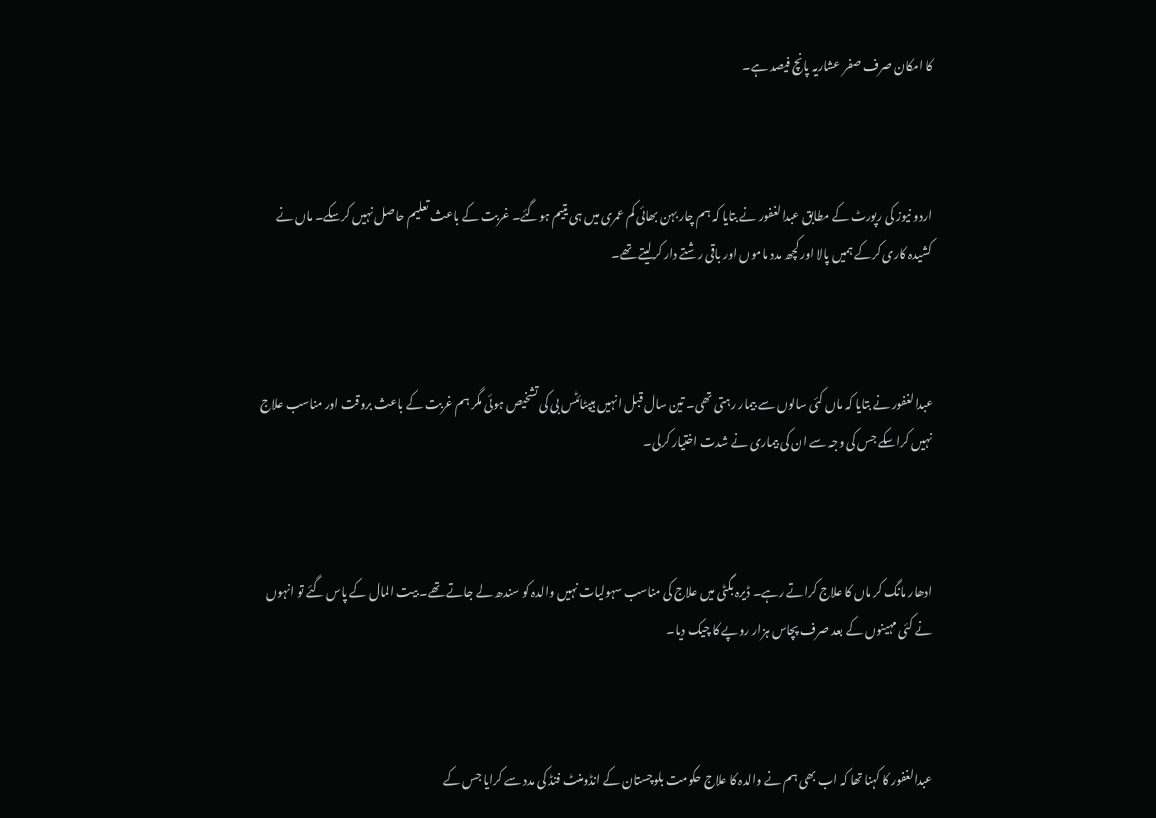کا امکان صرف صفر عشاریہ پانچ فیصد ہے۔



اردو نیوز کی رپورٹ کے مطابق عبدالغفور نے بتایا کہ ہم چار بہن بھائی کم عمری میں ہی یتیم ہوگئے۔ غربت کے باعث تعلیم حاصل نہیں کرسکے۔ ماں نے کشیدہ کاری کرکے ہمیں پالا اور کچھ مدد ماموں اور باقی رشتے دار کرلیتے تھے۔



عبدالغفور نے بتایا کہ ماں کئی سالوں سے بیمار رہتی تھی۔ تین سال قبل انہیں ہیپٹائٹس بی کی تشخیص ہوئی مگر ہم غربت کے باعث بروقت اور مناسب علاج نہیں کراسکے جس کی وجہ سے ان کی بیماری نے شدت اختیار کرلی۔



ادھار مانگ کر ماں کا علاج کراتے رہے۔ ڈیرہ بگٹی میں علاج کی مناسب سہولیات نہیں والدہ کو سندھ لے جاتے تھے۔ بیت المال کے پاس گئے تو انہوں نے کئی مہینوں کے بعد صرف پچاس ہزار روپے کا چیک دیا۔



عبدالغفور کا کہنا تھا کہ اب بھی ہم نے والدہ کا علاج حکومت بلوچستان کے انڈومنٹ فنڈ کی مدد سے کرایا جس کے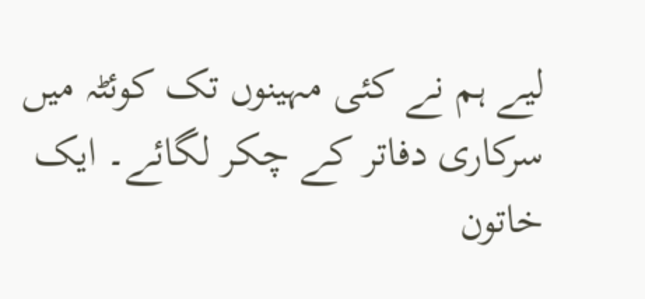لیے ہم نے کئی مہینوں تک کوئٹہ میں سرکاری دفاتر کے چکر لگائے۔ ایک خاتون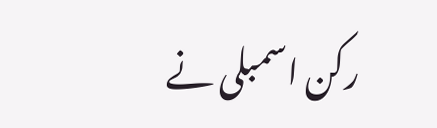رکن اسمبلی نے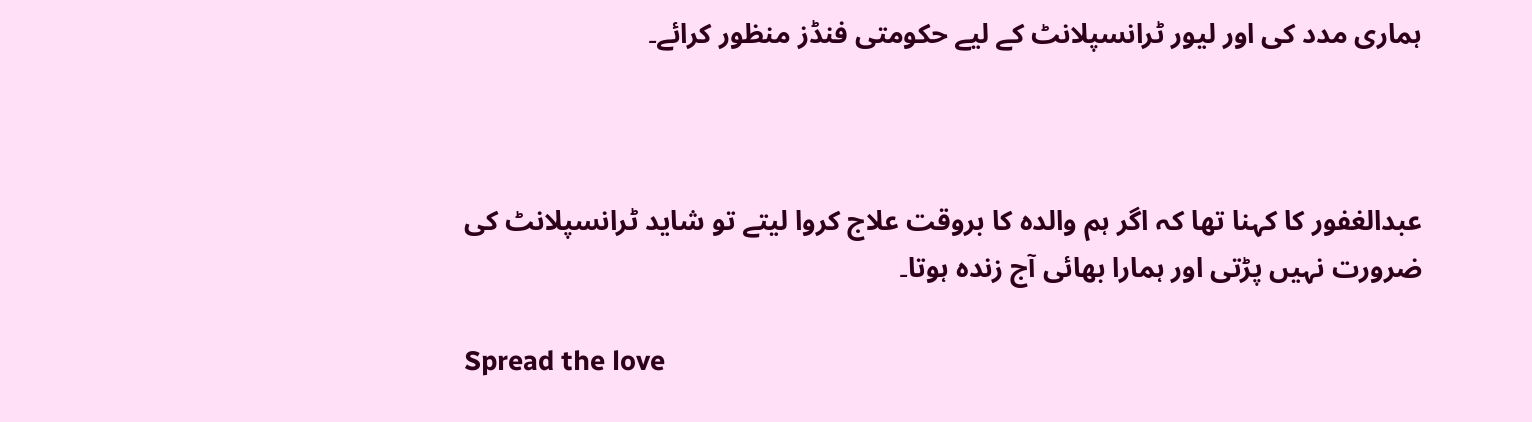ہماری مدد کی اور لیور ٹرانسپلانٹ کے لیے حکومتی فنڈز منظور کرائے۔



عبدالغفور کا کہنا تھا کہ اگر ہم والدہ کا بروقت علاج کروا لیتے تو شاید ٹرانسپلانٹ کی ضرورت نہیں پڑتی اور ہمارا بھائی آج زندہ ہوتا۔

Spread the love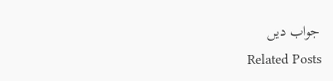جواب دیں
Related Posts